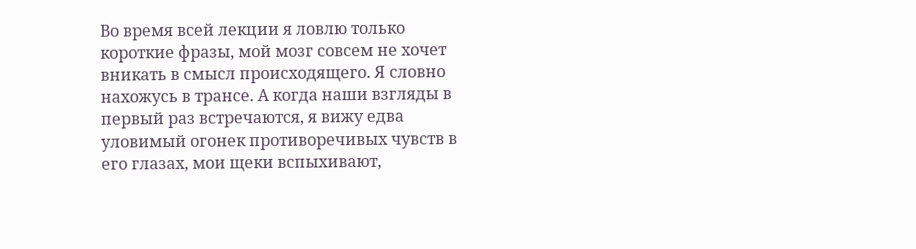Во время всей лекции я ловлю только короткие фразы, мой мозг совсем не хочет вникать в смысл происходящего. Я словно нахожусь в трансе. А когда наши взгляды в первый раз встречаются, я вижу едва уловимый огонек противоречивых чувств в его глазах, мои щеки вспыхивают,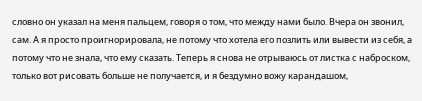словно он указал на меня пальцем, говоря о том, что между нами было. Вчера он звонил, сам. А я просто проигнорировала, не потому что хотела его позлить или вывести из себя, а потому что не знала, что ему сказать. Теперь я снова не отрываюсь от листка с наброском, только вот рисовать больше не получается, и я бездумно вожу карандашом,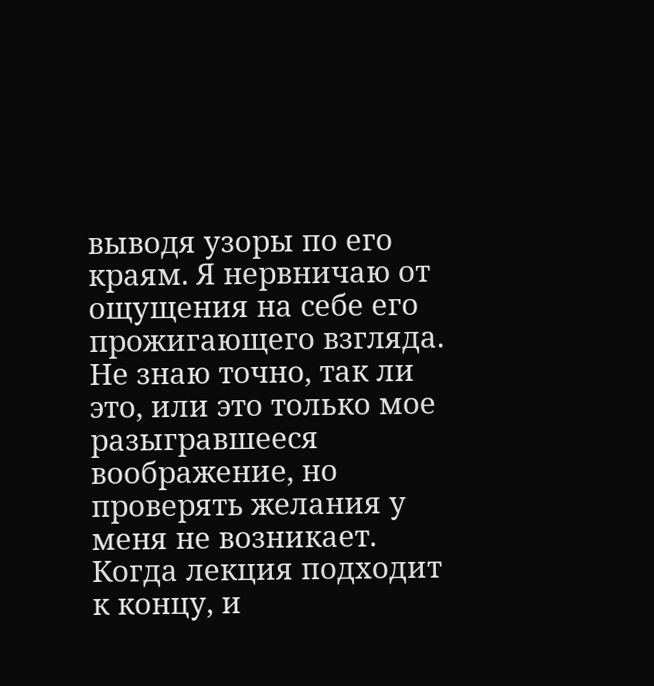выводя узоры по его краям. Я нервничаю от ощущения на себе его прожигающего взгляда. Не знаю точно, так ли это, или это только мое разыгравшееся воображение, но проверять желания у меня не возникает. Когда лекция подходит к концу, и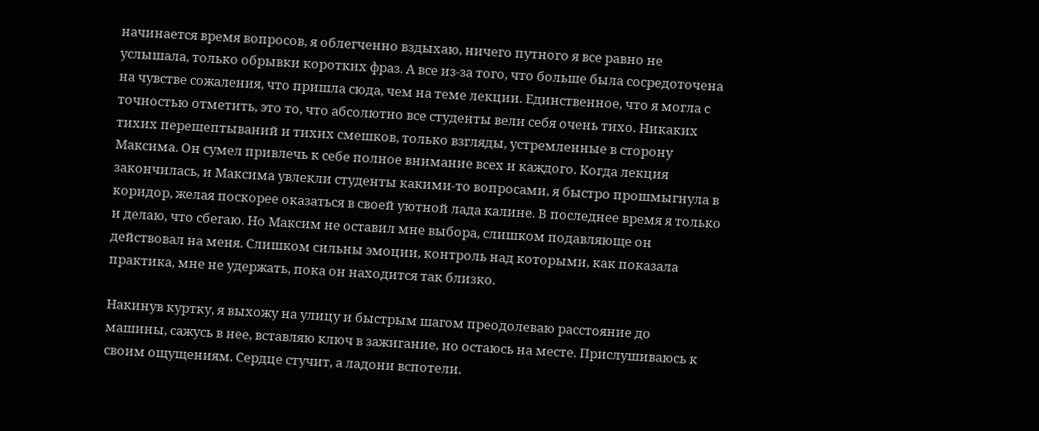начинается время вопросов, я облегченно вздыхаю, ничего путного я все равно не услышала, только обрывки коротких фраз. А все из-за того, что больше была сосредоточена на чувстве сожаления, что пришла сюда, чем на теме лекции. Единственное, что я могла с точностью отметить, это то, что абсолютно все студенты вели себя очень тихо. Никаких тихих перешептываний и тихих смешков, только взгляды, устремленные в сторону Максима. Он сумел привлечь к себе полное внимание всех и каждого. Когда лекция закончилась, и Максима увлекли студенты какими-то вопросами, я быстро прошмыгнула в коридор, желая поскорее оказаться в своей уютной лада калине. В последнее время я только и делаю, что сбегаю. Но Максим не оставил мне выбора, слишком подавляюще он действовал на меня. Слишком сильны эмоции, контроль над которыми, как показала практика, мне не удержать, пока он находится так близко.

Накинув куртку, я выхожу на улицу и быстрым шагом преодолеваю расстояние до машины, сажусь в нее, вставляю ключ в зажигание, но остаюсь на месте. Прислушиваюсь к своим ощущениям. Сердце стучит, а ладони вспотели.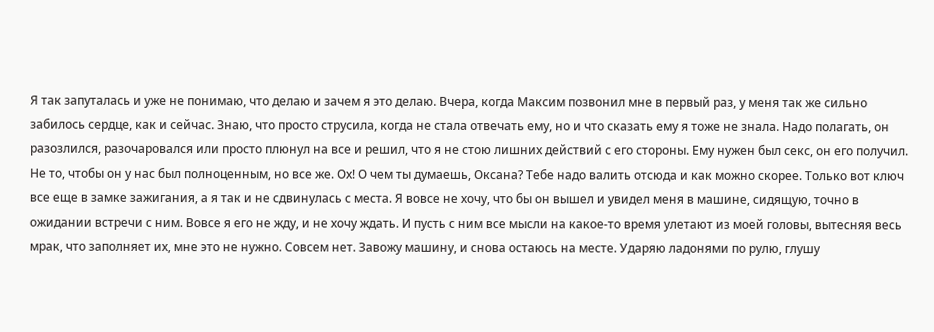Я так запуталась и уже не понимаю, что делаю и зачем я это делаю. Вчера, когда Максим позвонил мне в первый раз, у меня так же сильно забилось сердце, как и сейчас. Знаю, что просто струсила, когда не стала отвечать ему, но и что сказать ему я тоже не знала. Надо полагать, он разозлился, разочаровался или просто плюнул на все и решил, что я не стою лишних действий с его стороны. Ему нужен был секс, он его получил. Не то, чтобы он у нас был полноценным, но все же. Ох! О чем ты думаешь, Оксана? Тебе надо валить отсюда и как можно скорее. Только вот ключ все еще в замке зажигания, а я так и не сдвинулась с места. Я вовсе не хочу, что бы он вышел и увидел меня в машине, сидящую, точно в ожидании встречи с ним. Вовсе я его не жду, и не хочу ждать. И пусть с ним все мысли на какое-то время улетают из моей головы, вытесняя весь мрак, что заполняет их, мне это не нужно. Совсем нет. Завожу машину, и снова остаюсь на месте. Ударяю ладонями по рулю, глушу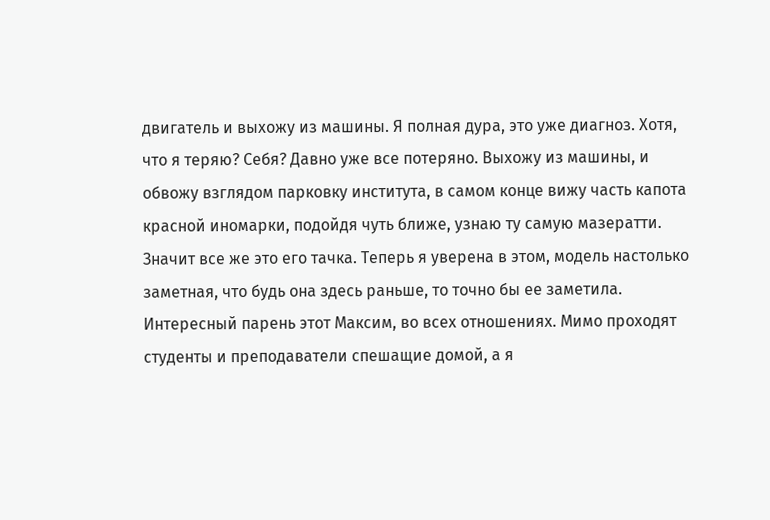двигатель и выхожу из машины. Я полная дура, это уже диагноз. Хотя, что я теряю? Себя? Давно уже все потеряно. Выхожу из машины, и обвожу взглядом парковку института, в самом конце вижу часть капота красной иномарки, подойдя чуть ближе, узнаю ту самую мазератти. Значит все же это его тачка. Теперь я уверена в этом, модель настолько заметная, что будь она здесь раньше, то точно бы ее заметила. Интересный парень этот Максим, во всех отношениях. Мимо проходят студенты и преподаватели спешащие домой, а я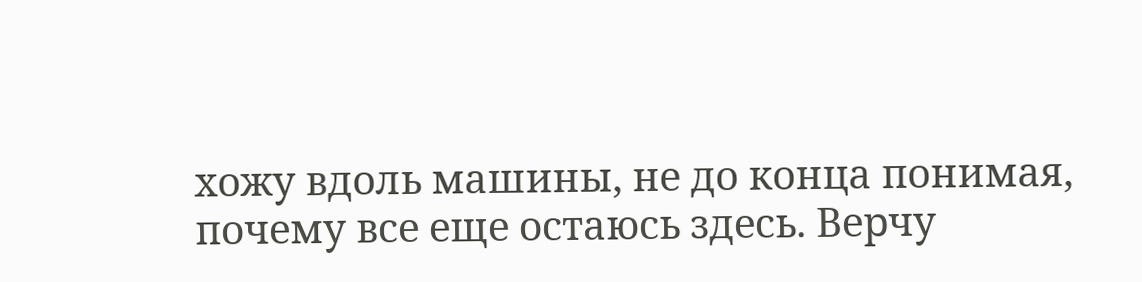хожу вдоль машины, не до конца понимая, почему все еще остаюсь здесь. Верчу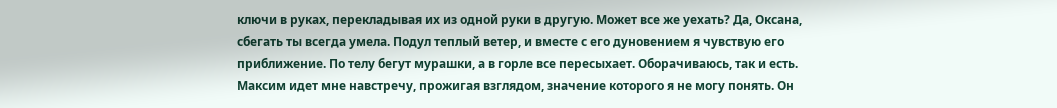ключи в руках, перекладывая их из одной руки в другую. Может все же уехать? Да, Оксана, сбегать ты всегда умела. Подул теплый ветер, и вместе с его дуновением я чувствую его приближение. По телу бегут мурашки, а в горле все пересыхает. Оборачиваюсь, так и есть. Максим идет мне навстречу, прожигая взглядом, значение которого я не могу понять. Он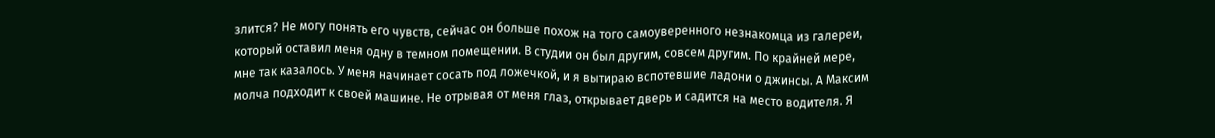злится? Не могу понять его чувств, сейчас он больше похож на того самоуверенного незнакомца из галереи, который оставил меня одну в темном помещении. В студии он был другим, совсем другим. По крайней мере, мне так казалось. У меня начинает сосать под ложечкой, и я вытираю вспотевшие ладони о джинсы. А Максим молча подходит к своей машине. Не отрывая от меня глаз, открывает дверь и садится на место водителя. Я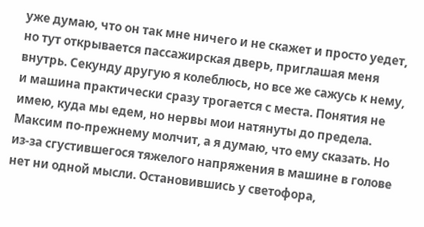уже думаю, что он так мне ничего и не скажет и просто уедет, но тут открывается пассажирская дверь, приглашая меня внутрь. Секунду другую я колеблюсь, но все же сажусь к нему, и машина практически сразу трогается с места. Понятия не имею, куда мы едем, но нервы мои натянуты до предела. Максим по-прежнему молчит, а я думаю, что ему сказать. Но из-за сгустившегося тяжелого напряжения в машине в голове нет ни одной мысли. Остановившись у светофора,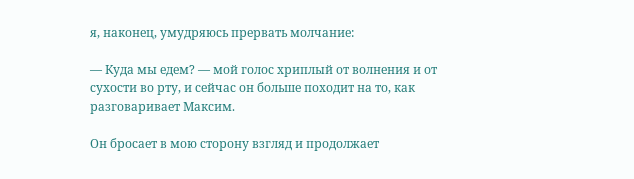я, наконец, умудряюсь прервать молчание:

— Куда мы едем? — мой голос хриплый от волнения и от сухости во рту, и сейчас он больше походит на то, как разговаривает Максим.

Он бросает в мою сторону взгляд и продолжает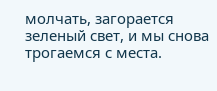молчать, загорается зеленый свет, и мы снова трогаемся с места.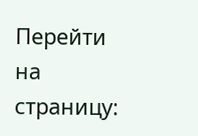Перейти на страницу: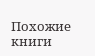Похожие книги